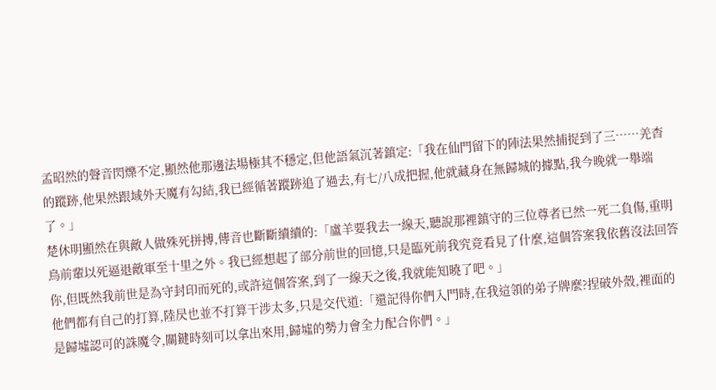孟昭然的聲音閃爍不定,顯然他那邊法場極其不穩定,但他語氣沉著鎮定:「我在仙門留下的陣法果然捕捉到了三……羌杳的蹤跡,他果然跟域外天魔有勾結,我已經循著蹤跡追了過去,有七/八成把握,他就藏身在無歸城的據點,我今晚就一舉端了。」
楚休明顯然在與敵人做殊死拼搏,傳音也斷斷續續的:「盧羊要我去一線天,聽說那裡鎮守的三位尊者已然一死二負傷,重明鳥前輩以死逼退敵軍至十里之外。我已經想起了部分前世的回憶,只是臨死前我究竟看見了什麼,這個答案我依舊沒法回答你,但既然我前世是為守封印而死的,或許這個答案,到了一線天之後,我就能知曉了吧。」
他們都有自己的打算,陸昃也並不打算干涉太多,只是交代道:「還記得你們入門時,在我這領的弟子牌麼?捏破外殼,裡面的是歸墟認可的誅魔令,關鍵時刻可以拿出來用,歸墟的勢力會全力配合你們。」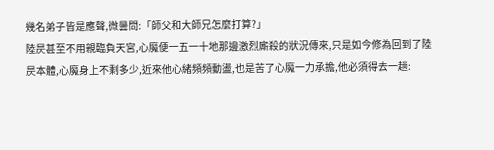幾名弟子皆是應聲,微曇問:「師父和大師兄怎麼打算?」
陸昃甚至不用親臨負天宮,心魔便一五一十地那邊激烈廝殺的狀況傳來,只是如今修為回到了陸昃本體,心魔身上不剩多少,近來他心緒頻頻動盪,也是苦了心魔一力承擔,他必須得去一趟: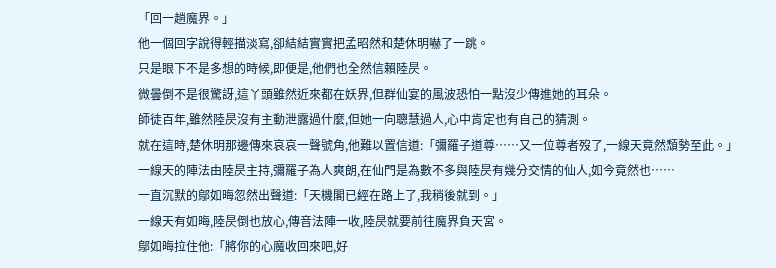「回一趟魔界。」
他一個回字說得輕描淡寫,卻結結實實把孟昭然和楚休明嚇了一跳。
只是眼下不是多想的時候,即便是,他們也全然信賴陸昃。
微曇倒不是很驚訝,這丫頭雖然近來都在妖界,但群仙宴的風波恐怕一點沒少傳進她的耳朵。
師徒百年,雖然陸昃沒有主動泄露過什麼,但她一向聰慧過人,心中肯定也有自己的猜測。
就在這時,楚休明那邊傳來哀哀一聲號角,他難以置信道:「彌羅子道尊……又一位尊者歿了,一線天竟然頹勢至此。」
一線天的陣法由陸昃主持,彌羅子為人爽朗,在仙門是為數不多與陸昃有幾分交情的仙人,如今竟然也……
一直沉默的鄔如晦忽然出聲道:「天機閣已經在路上了,我稍後就到。」
一線天有如晦,陸昃倒也放心,傳音法陣一收,陸昃就要前往魔界負天宮。
鄔如晦拉住他:「將你的心魔收回來吧,好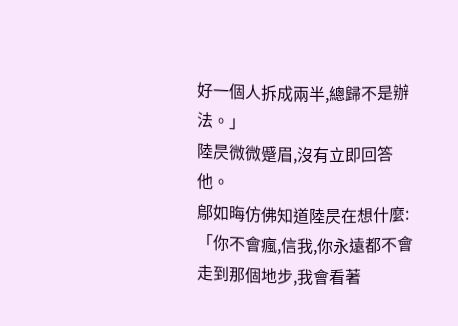好一個人拆成兩半,總歸不是辦法。」
陸昃微微蹙眉,沒有立即回答他。
鄔如晦仿佛知道陸昃在想什麼:「你不會瘋,信我,你永遠都不會走到那個地步,我會看著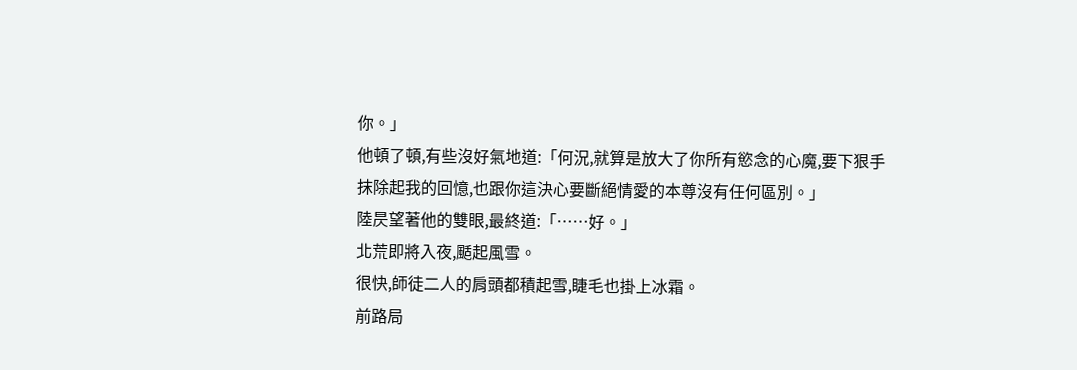你。」
他頓了頓,有些沒好氣地道:「何況,就算是放大了你所有慾念的心魔,要下狠手抹除起我的回憶,也跟你這決心要斷絕情愛的本尊沒有任何區別。」
陸昃望著他的雙眼,最終道:「……好。」
北荒即將入夜,颳起風雪。
很快,師徒二人的肩頭都積起雪,睫毛也掛上冰霜。
前路局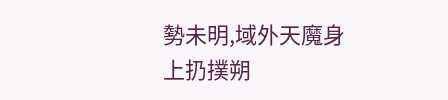勢未明,域外天魔身上扔撲朔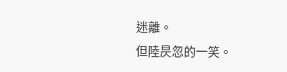迷離。
但陸昃忽的一笑。